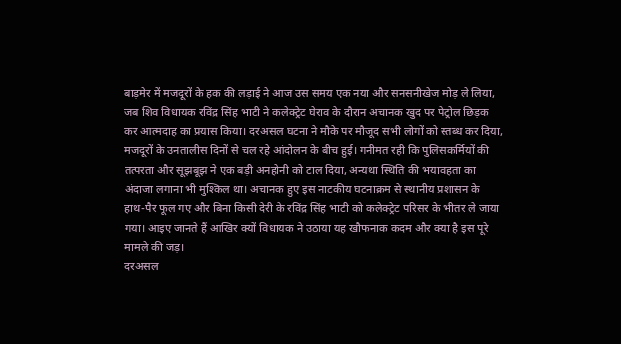बाड़मेर में मजदूरों के हक की लड़ाई ने आज उस समय एक नया और सनसनीखेज मोड़ ले लिया, जब शिव विधायक रविंद्र सिंह भाटी ने कलेक्ट्रेट घेराव के दौरान अचानक खुद पर पेट्रोल छिड़क कर आत्मदाह का प्रयास किया। दरअसल घटना ने मौके पर मौजूद सभी लोगों को स्तब्ध कर दिया, मजदूरों के उनतालीस दिनों से चल रहे आंदोलन के बीच हुई। गनीमत रही कि पुलिसकर्मियों की तत्परता और सूझबूझ ने एक बड़ी अनहोनी को टाल दिया, अन्यथा स्थिति की भयावहता का अंदाजा लगाना भी मुश्किल था। अचानक हुए इस नाटकीय घटनाक्रम से स्थानीय प्रशासन के हाथ-पैर फूल गए और बिना किसी देरी के रविंद्र सिंह भाटी को कलेक्ट्रेट परिसर के भीतर ले जाया गया। आइए जानते हैं आखिर क्यों विधायक ने उठाया यह खौफनाक कदम और क्या है इस पूरे मामले की जड़।
दरअसल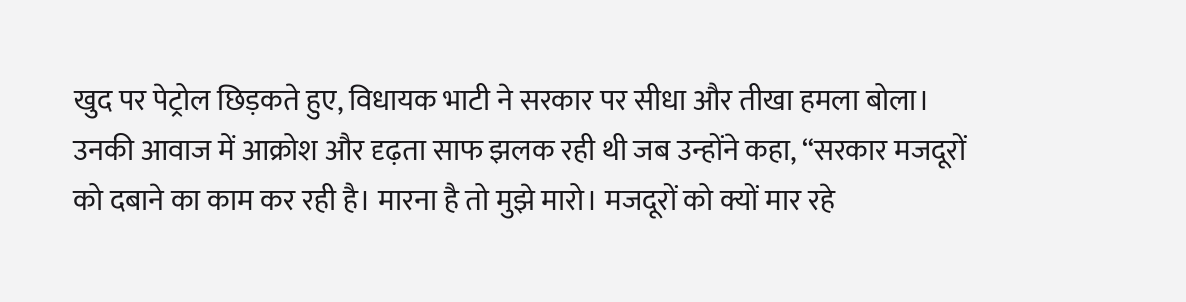खुद पर पेट्रोल छिड़कते हुए, विधायक भाटी ने सरकार पर सीधा और तीखा हमला बोला। उनकी आवाज में आक्रोश और दृढ़ता साफ झलक रही थी जब उन्होंने कहा, “सरकार मजदूरों को दबाने का काम कर रही है। मारना है तो मुझे मारो। मजदूरों को क्यों मार रहे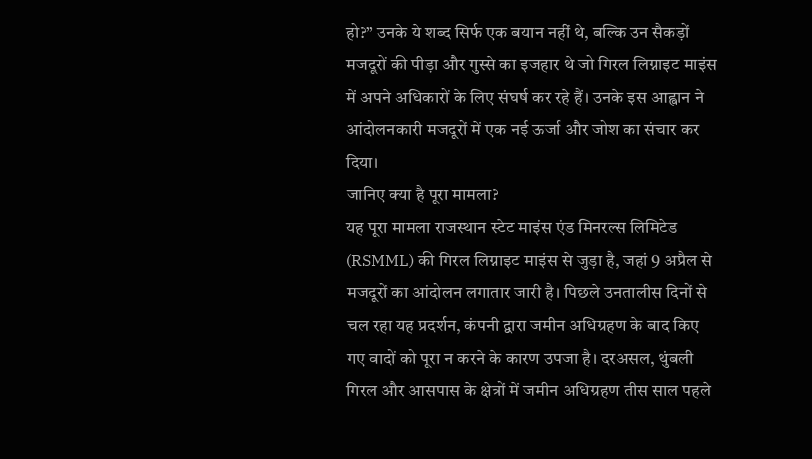हो?” उनके ये शब्द सिर्फ एक बयान नहीं थे, बल्कि उन सैकड़ों मजदूरों की पीड़ा और गुस्से का इजहार थे जो गिरल लिग्नाइट माइंस में अपने अधिकारों के लिए संघर्ष कर रहे हैं। उनके इस आह्वान ने आंदोलनकारी मजदूरों में एक नई ऊर्जा और जोश का संचार कर दिया।
जानिए क्या है पूरा मामला?
यह पूरा मामला राजस्थान स्टेट माइंस एंड मिनरल्स लिमिटेड (RSMML) की गिरल लिग्नाइट माइंस से जुड़ा है, जहां 9 अप्रैल से मजदूरों का आंदोलन लगातार जारी है। पिछले उनतालीस दिनों से चल रहा यह प्रदर्शन, कंपनी द्वारा जमीन अधिग्रहण के बाद किए गए वादों को पूरा न करने के कारण उपजा है। दरअसल, थुंबली गिरल और आसपास के क्षेत्रों में जमीन अधिग्रहण तीस साल पहले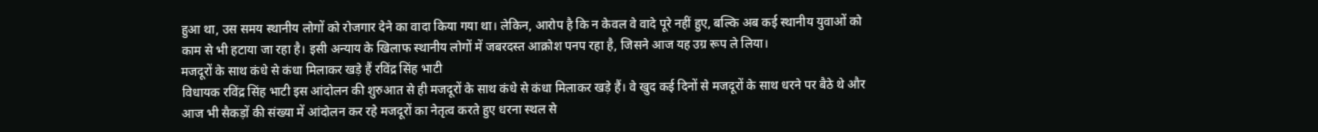हुआ था, उस समय स्थानीय लोगों को रोजगार देने का वादा किया गया था। लेकिन, आरोप है कि न केवल वे वादे पूरे नहीं हुए, बल्कि अब कई स्थानीय युवाओं को काम से भी हटाया जा रहा है। इसी अन्याय के खिलाफ स्थानीय लोगों में जबरदस्त आक्रोश पनप रहा है, जिसने आज यह उग्र रूप ले लिया।
मजदूरों के साथ कंधे से कंधा मिलाकर खड़े हैं रविंद्र सिंह भाटी
विधायक रविंद्र सिंह भाटी इस आंदोलन की शुरुआत से ही मजदूरों के साथ कंधे से कंधा मिलाकर खड़े हैं। वे खुद कई दिनों से मजदूरों के साथ धरने पर बैठे थे और आज भी सैकड़ों की संख्या में आंदोलन कर रहे मजदूरों का नेतृत्व करते हुए धरना स्थल से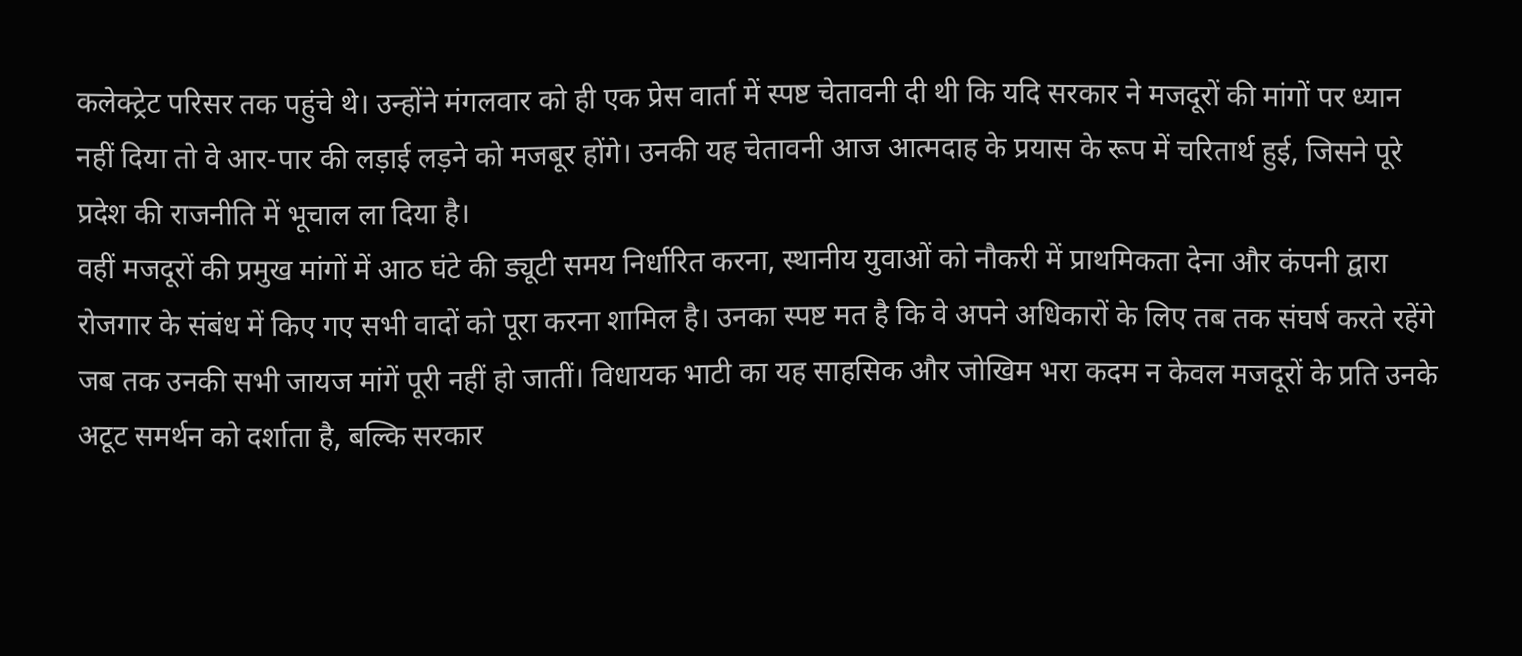कलेक्ट्रेट परिसर तक पहुंचे थे। उन्होंने मंगलवार को ही एक प्रेस वार्ता में स्पष्ट चेतावनी दी थी कि यदि सरकार ने मजदूरों की मांगों पर ध्यान नहीं दिया तो वे आर-पार की लड़ाई लड़ने को मजबूर होंगे। उनकी यह चेतावनी आज आत्मदाह के प्रयास के रूप में चरितार्थ हुई, जिसने पूरे प्रदेश की राजनीति में भूचाल ला दिया है।
वहीं मजदूरों की प्रमुख मांगों में आठ घंटे की ड्यूटी समय निर्धारित करना, स्थानीय युवाओं को नौकरी में प्राथमिकता देना और कंपनी द्वारा रोजगार के संबंध में किए गए सभी वादों को पूरा करना शामिल है। उनका स्पष्ट मत है कि वे अपने अधिकारों के लिए तब तक संघर्ष करते रहेंगे जब तक उनकी सभी जायज मांगें पूरी नहीं हो जातीं। विधायक भाटी का यह साहसिक और जोखिम भरा कदम न केवल मजदूरों के प्रति उनके अटूट समर्थन को दर्शाता है, बल्कि सरकार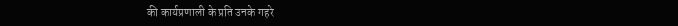की कार्यप्रणाली के प्रति उनके गहरे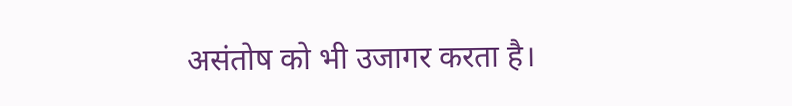असंतोष को भी उजागर करता है।